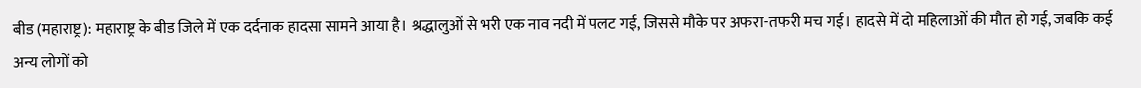बीड (महाराष्ट्र): महाराष्ट्र के बीड जिले में एक दर्दनाक हादसा सामने आया है। श्रद्धालुओं से भरी एक नाव नदी में पलट गई, जिससे मौके पर अफरा-तफरी मच गई। हादसे में दो महिलाओं की मौत हो गई, जबकि कई अन्य लोगों को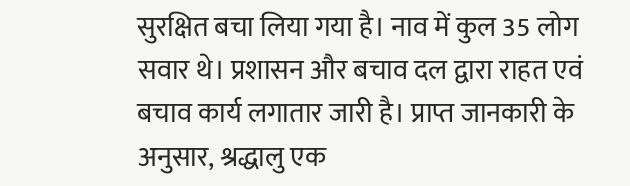सुरक्षित बचा लिया गया है। नाव में कुल 35 लोग सवार थे। प्रशासन और बचाव दल द्वारा राहत एवं बचाव कार्य लगातार जारी है। प्राप्त जानकारी के अनुसार, श्रद्धालु एक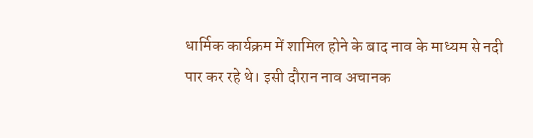धार्मिक कार्यक्रम में शामिल होने के बाद नाव के माध्यम से नदी पार कर रहे थे। इसी दौरान नाव अचानक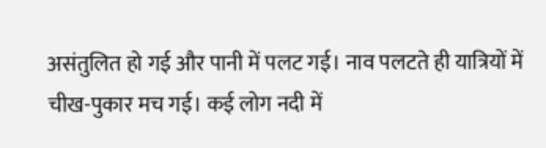असंतुलित हो गई और पानी में पलट गई। नाव पलटते ही यात्रियों में चीख-पुकार मच गई। कई लोग नदी में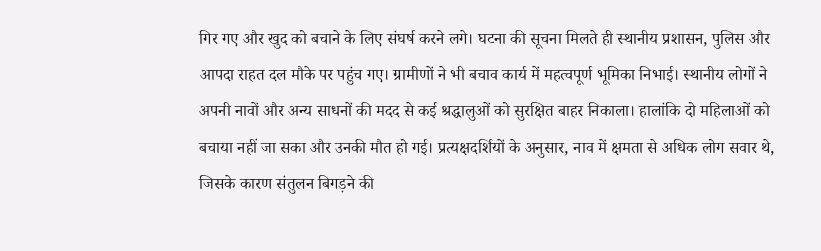गिर गए और खुद को बचाने के लिए संघर्ष करने लगे। घटना की सूचना मिलते ही स्थानीय प्रशासन, पुलिस और आपदा राहत दल मौके पर पहुंच गए। ग्रामीणों ने भी बचाव कार्य में महत्वपूर्ण भूमिका निभाई। स्थानीय लोगों ने अपनी नावों और अन्य साधनों की मदद से कई श्रद्धालुओं को सुरक्षित बाहर निकाला। हालांकि दो महिलाओं को बचाया नहीं जा सका और उनकी मौत हो गई। प्रत्यक्षदर्शियों के अनुसार, नाव में क्षमता से अधिक लोग सवार थे, जिसके कारण संतुलन बिगड़ने की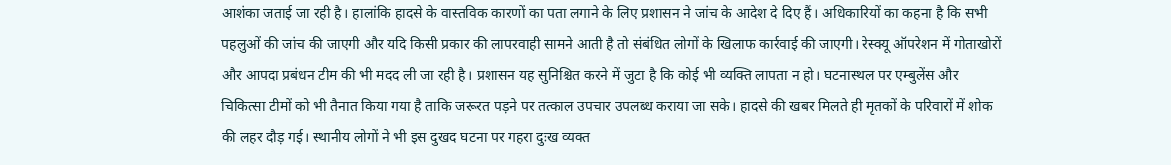आशंका जताई जा रही है। हालांकि हादसे के वास्तविक कारणों का पता लगाने के लिए प्रशासन ने जांच के आदेश दे दिए हैं। अधिकारियों का कहना है कि सभी पहलुओं की जांच की जाएगी और यदि किसी प्रकार की लापरवाही सामने आती है तो संबंधित लोगों के खिलाफ कार्रवाई की जाएगी। रेस्क्यू ऑपरेशन में गोताखोरों और आपदा प्रबंधन टीम की भी मदद ली जा रही है। प्रशासन यह सुनिश्चित करने में जुटा है कि कोई भी व्यक्ति लापता न हो। घटनास्थल पर एम्बुलेंस और चिकित्सा टीमों को भी तैनात किया गया है ताकि जरूरत पड़ने पर तत्काल उपचार उपलब्ध कराया जा सके। हादसे की खबर मिलते ही मृतकों के परिवारों में शोक की लहर दौड़ गई। स्थानीय लोगों ने भी इस दुखद घटना पर गहरा दुःख व्यक्त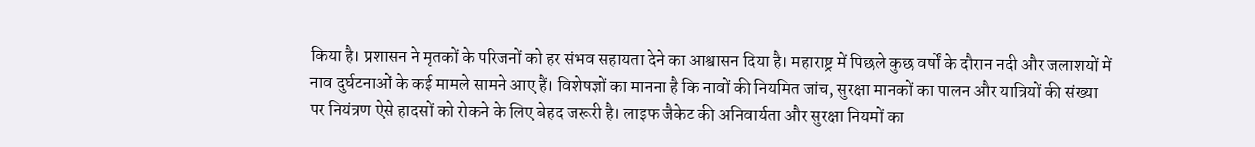किया है। प्रशासन ने मृतकों के परिजनों को हर संभव सहायता देने का आश्वासन दिया है। महाराष्ट्र में पिछले कुछ वर्षों के दौरान नदी और जलाशयों में नाव दुर्घटनाओं के कई मामले सामने आए हैं। विशेषज्ञों का मानना है कि नावों की नियमित जांच, सुरक्षा मानकों का पालन और यात्रियों की संख्या पर नियंत्रण ऐसे हादसों को रोकने के लिए बेहद जरूरी है। लाइफ जैकेट की अनिवार्यता और सुरक्षा नियमों का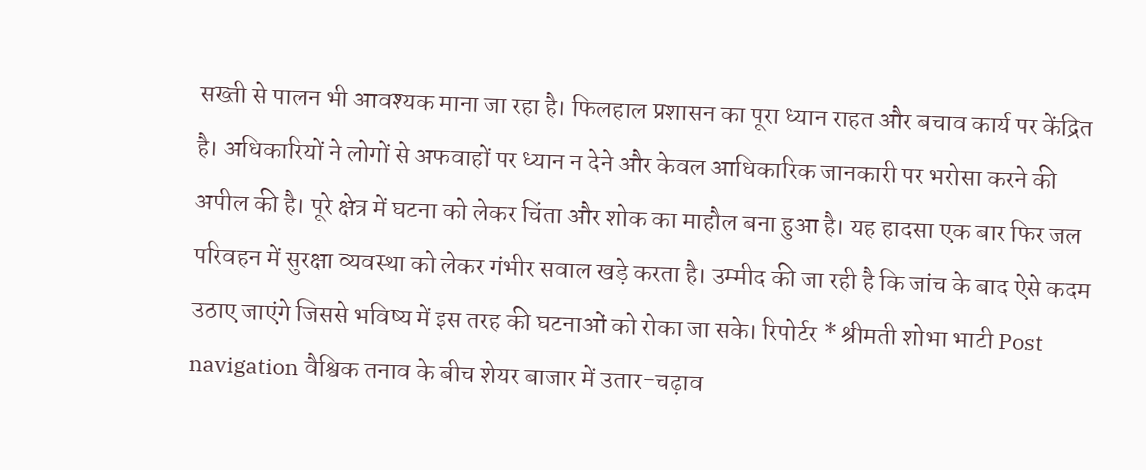सख्ती से पालन भी आवश्यक माना जा रहा है। फिलहाल प्रशासन का पूरा ध्यान राहत और बचाव कार्य पर केंद्रित है। अधिकारियों ने लोगों से अफवाहों पर ध्यान न देने और केवल आधिकारिक जानकारी पर भरोसा करने की अपील की है। पूरे क्षेत्र में घटना को लेकर चिंता और शोक का माहौल बना हुआ है। यह हादसा एक बार फिर जल परिवहन में सुरक्षा व्यवस्था को लेकर गंभीर सवाल खड़े करता है। उम्मीद की जा रही है कि जांच के बाद ऐसे कदम उठाए जाएंगे जिससे भविष्य में इस तरह की घटनाओं को रोका जा सके। रिपोर्टर * श्रीमती शोभा भाटी Post navigation वैश्विक तनाव के बीच शेयर बाजार में उतार-चढ़ाव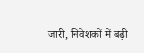जारी, निवेशकों में बढ़ी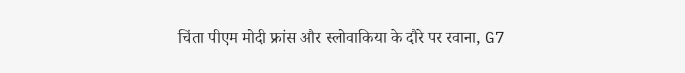चिंता पीएम मोदी फ्रांस और स्लोवाकिया के दौरे पर रवाना, G7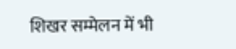शिखर सम्मेलन में भी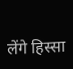लेंगे हिस्सा